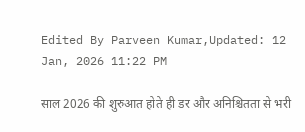Edited By Parveen Kumar,Updated: 12 Jan, 2026 11:22 PM

साल 2026 की शुरुआत होते ही डर और अनिश्चितता से भरी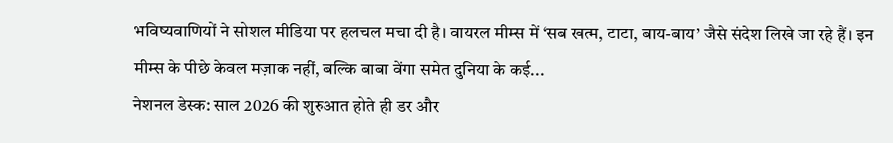भविष्यवाणियों ने सोशल मीडिया पर हलचल मचा दी है। वायरल मीम्स में ‘सब खत्म, टाटा, बाय-बाय’ जैसे संदेश लिखे जा रहे हैं। इन मीम्स के पीछे केवल मज़ाक नहीं, बल्कि बाबा वेंगा समेत दुनिया के कई...
नेशनल डेस्क: साल 2026 की शुरुआत होते ही डर और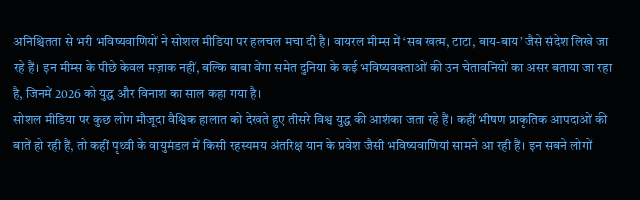अनिश्चितता से भरी भविष्यवाणियों ने सोशल मीडिया पर हलचल मचा दी है। वायरल मीम्स में ‘सब खत्म, टाटा, बाय-बाय’ जैसे संदेश लिखे जा रहे हैं। इन मीम्स के पीछे केवल मज़ाक नहीं, बल्कि बाबा वेंगा समेत दुनिया के कई भविष्यवक्ताओं की उन चेतावनियों का असर बताया जा रहा है, जिनमें 2026 को युद्ध और विनाश का साल कहा गया है।
सोशल मीडिया पर कुछ लोग मौजूदा वैश्विक हालात को देखते हुए तीसरे विश्व युद्ध की आशंका जता रहे हैं। कहीं भीषण प्राकृतिक आपदाओं की बातें हो रही हैं, तो कहीं पृथ्वी के वायुमंडल में किसी रहस्यमय अंतरिक्ष यान के प्रवेश जैसी भविष्यवाणियां सामने आ रही हैं। इन सबने लोगों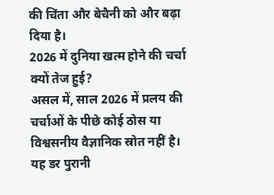की चिंता और बेचैनी को और बढ़ा दिया है।
2026 में दुनिया खत्म होने की चर्चा क्यों तेज हुई?
असल में, साल 2026 में प्रलय की चर्चाओं के पीछे कोई ठोस या विश्वसनीय वैज्ञानिक स्रोत नहीं है। यह डर पुरानी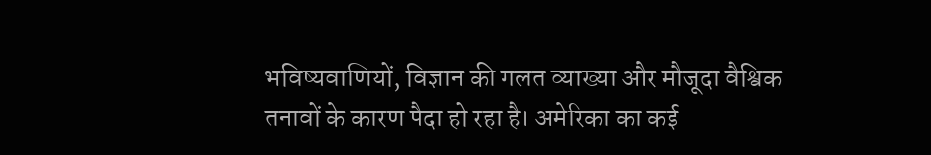भविष्यवाणियों, विज्ञान की गलत व्याख्या और मौजूदा वैश्विक तनावों के कारण पैदा हो रहा है। अमेरिका का कई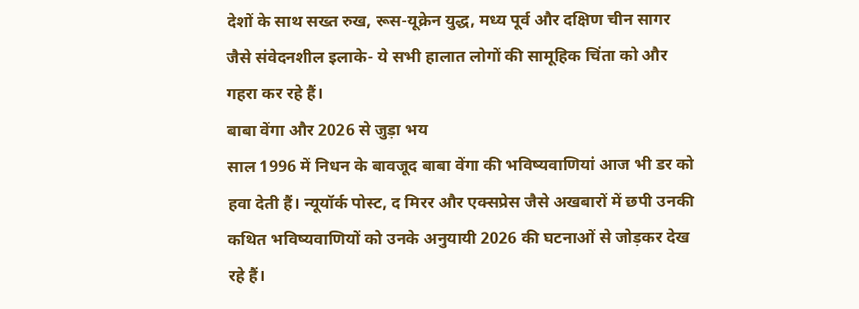देशों के साथ सख्त रुख, रूस-यूक्रेन युद्ध, मध्य पूर्व और दक्षिण चीन सागर जैसे संवेदनशील इलाके- ये सभी हालात लोगों की सामूहिक चिंता को और गहरा कर रहे हैं।
बाबा वेंगा और 2026 से जुड़ा भय
साल 1996 में निधन के बावजूद बाबा वेंगा की भविष्यवाणियां आज भी डर को हवा देती हैं। न्यूयॉर्क पोस्ट, द मिरर और एक्सप्रेस जैसे अखबारों में छपी उनकी कथित भविष्यवाणियों को उनके अनुयायी 2026 की घटनाओं से जोड़कर देख रहे हैं।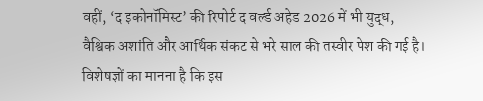वहीं, ‘द इकोनॉमिस्ट’ की रिपोर्ट द वर्ल्ड अहेड 2026 में भी युद्ध, वैश्विक अशांति और आर्थिक संकट से भरे साल की तस्वीर पेश की गई है। विशेषज्ञों का मानना है कि इस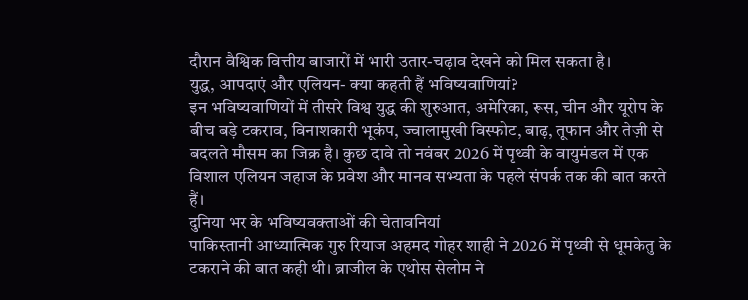दौरान वैश्विक वित्तीय बाजारों में भारी उतार-चढ़ाव देखने को मिल सकता है।
युद्ध, आपदाएं और एलियन- क्या कहती हैं भविष्यवाणियां?
इन भविष्यवाणियों में तीसरे विश्व युद्ध की शुरुआत, अमेरिका, रूस, चीन और यूरोप के बीच बड़े टकराव, विनाशकारी भूकंप, ज्वालामुखी विस्फोट, बाढ़, तूफान और तेज़ी से बदलते मौसम का जिक्र है। कुछ दावे तो नवंबर 2026 में पृथ्वी के वायुमंडल में एक विशाल एलियन जहाज के प्रवेश और मानव सभ्यता के पहले संपर्क तक की बात करते हैं।
दुनिया भर के भविष्यवक्ताओं की चेतावनियां
पाकिस्तानी आध्यात्मिक गुरु रियाज अहमद गोहर शाही ने 2026 में पृथ्वी से धूमकेतु के टकराने की बात कही थी। ब्राजील के एथोस सेलोम ने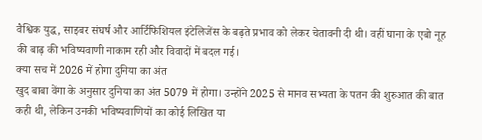वैश्विक युद्ध, साइबर संघर्ष और आर्टिफिशियल इंटेलिजेंस के बढ़ते प्रभाव को लेकर चेतावनी दी थी। वहीं घाना के एबो नूह की बाढ़ की भविष्यवाणी नाकाम रही और विवादों में बदल गई।
क्या सच में 2026 में होगा दुनिया का अंत
खुद बाबा वेंगा के अनुसार दुनिया का अंत 5079 में होगा। उन्होंने 2025 से मानव सभ्यता के पतन की शुरुआत की बात कही थी, लेकिन उनकी भविष्यवाणियों का कोई लिखित या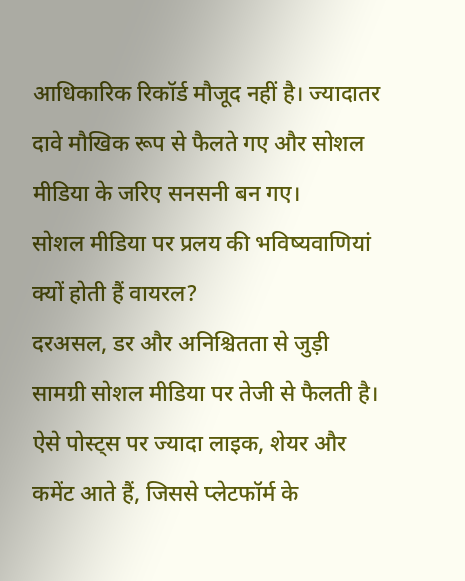आधिकारिक रिकॉर्ड मौजूद नहीं है। ज्यादातर दावे मौखिक रूप से फैलते गए और सोशल मीडिया के जरिए सनसनी बन गए।
सोशल मीडिया पर प्रलय की भविष्यवाणियां क्यों होती हैं वायरल?
दरअसल, डर और अनिश्चितता से जुड़ी सामग्री सोशल मीडिया पर तेजी से फैलती है। ऐसे पोस्ट्स पर ज्यादा लाइक, शेयर और कमेंट आते हैं, जिससे प्लेटफॉर्म के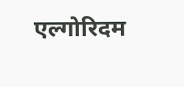एल्गोरिदम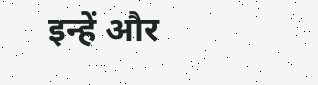इन्हें और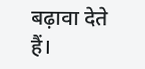बढ़ावा देते हैं।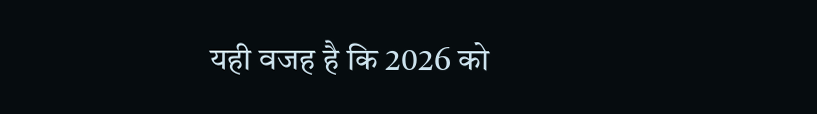यही वजह है कि 2026 को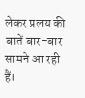लेकर प्रलय की बातें बार-बार सामने आ रही हैं।